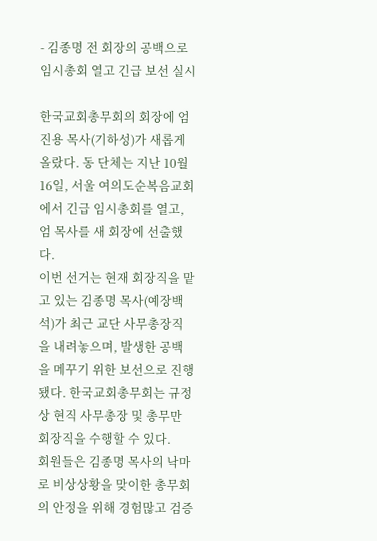- 김종명 전 회장의 공백으로 임시총회 열고 긴급 보선 실시

한국교회총무회의 회장에 엄진용 목사(기하성)가 새롭게 올랐다. 동 단체는 지난 10월 16일, 서울 여의도순복음교회에서 긴급 임시총회를 열고, 엄 목사를 새 회장에 선출했다.
이번 선거는 현재 회장직을 맡고 있는 김종명 목사(예장백석)가 최근 교단 사무총장직을 내려놓으며, 발생한 공백을 메꾸기 위한 보선으로 진행됐다. 한국교회총무회는 규정상 현직 사무총장 및 총무만 회장직을 수행할 수 있다.
회원들은 김종명 목사의 낙마로 비상상황을 맞이한 총무회의 안정을 위해 경험많고 검증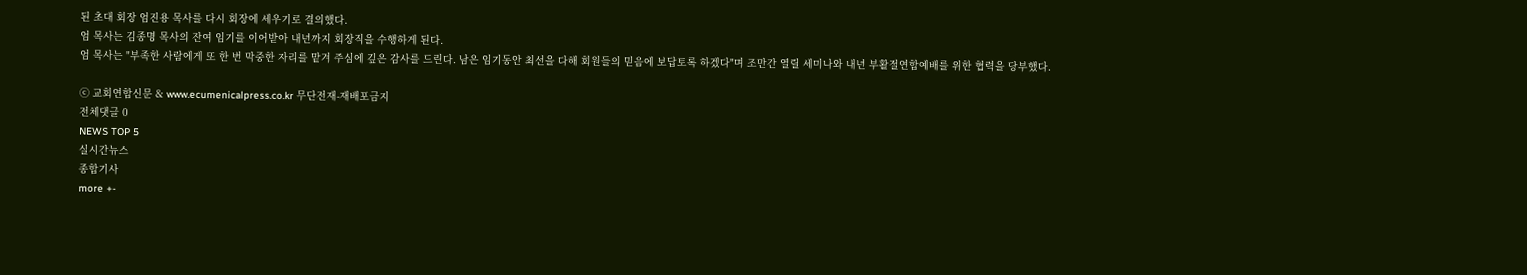된 초대 회장 엄진용 목사를 다시 회장에 세우기로 결의했다.
엄 목사는 김종명 목사의 잔여 임기를 이어받아 내년까지 회장직을 수행하게 된다.
엄 목사는 "부족한 사람에게 또 한 번 막중한 자리를 맡겨 주심에 깊은 감사를 드린다. 남은 임기동안 최선을 다해 회원들의 믿음에 보답토록 하겠다"며 조만간 열릴 세미나와 내년 부활절연합예배를 위한 협력을 당부했다.

ⓒ 교회연합신문 & www.ecumenicalpress.co.kr 무단전재-재배포금지
전체댓글 0
NEWS TOP 5
실시간뉴스
종합기사
more +-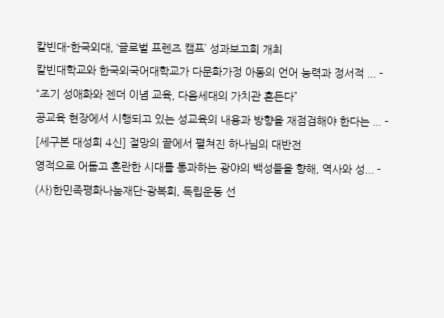칼빈대-한국외대, ‘글로벌 프렌즈 캠프’ 성과보고회 개최
칼빈대학교와 한국외국어대학교가 다문화가정 아동의 언어 능력과 정서적 ... -
“조기 성애화와 젠더 이념 교육, 다음세대의 가치관 흔든다”
공교육 현장에서 시행되고 있는 성교육의 내용과 방향을 재점검해야 한다는 ... -
[세구본 대성회 4신] 절망의 끝에서 펼쳐진 하나님의 대반전
영적으로 어둡고 혼란한 시대를 통과하는 광야의 백성들을 향해, 역사와 성... -
(사)한민족평화나눔재단-광복회, 독립운동 선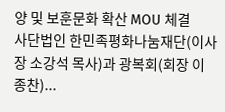양 및 보훈문화 확산 MOU 체결
사단법인 한민족평화나눔재단(이사장 소강석 목사)과 광복회(회장 이종찬)...